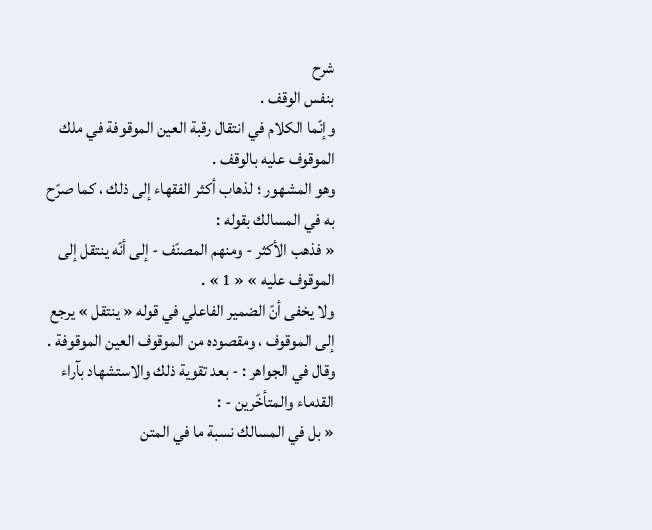شرح
بنفس الوقف .
وإنّما الكلام في انتقال رقبة العين الموقوفة في ملك الموقوف عليه بالوقف .
وهو المشهور ؛ لذهاب أكثر الفقهاء إلى ذلك ، كما صرّح به في المسالك بقوله :
« فذهب الأكثر - ومنهم المصنّف - إلى أنّه ينتقل إلى الموقوف عليه » « 1 » .
ولا يخفى أنّ الضمير الفاعلي في قوله « ينتقل » يرجع إلى الموقوف ، ومقصوده من الموقوف العين الموقوفة .
وقال في الجواهر : - بعد تقوية ذلك والاستشهاد بآراء القدماء والمتأخّرين - :
« بل في المسالك نسبة ما في المتن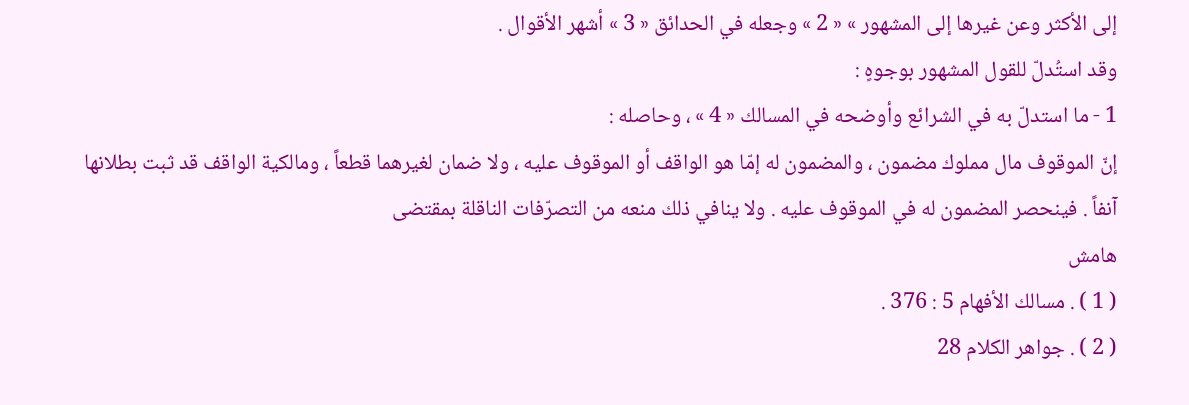إلى الأكثر وعن غيرها إلى المشهور » « 2 » وجعله في الحدائق « 3 » أشهر الأقوال .
وقد استُدلّ للقول المشهور بوجوهٍ :
1 - ما استدلّ به في الشرائع وأوضحه في المسالك « 4 » ، وحاصله :
إنّ الموقوف مال مملوك مضمون ، والمضمون له إمّا هو الواقف أو الموقوف عليه ، ولا ضمان لغيرهما قطعاً ، ومالكية الواقف قد ثبت بطلانها آنفاً . فينحصر المضمون له في الموقوف عليه . ولا ينافي ذلك منعه من التصرّفات الناقلة بمقتضى
هامش
( 1 ) . مسالك الأفهام 5 : 376 .
( 2 ) . جواهر الكلام 28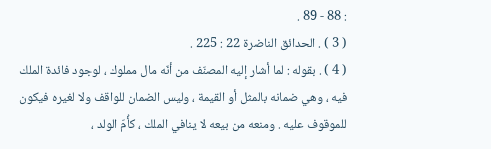: 88 - 89 .
( 3 ) . الحدائق الناضرة 22 : 225 .
( 4 ) . بقوله : لما أشار إليه المصنّف من أنّه مال مملوك ، لوجود فائدة الملك فيه ، وهي ضمانه بالمثل أو القيمة ، وليس الضمان للواقف ولا لغيره فيكون للموقوف عليه . ومنعه من بيعه لا ينافي الملك ، كأُمّ الولد ،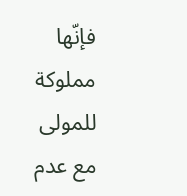فإنّها مملوكة للمولى مع عدم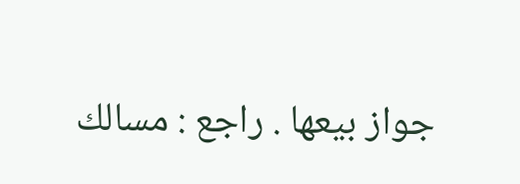جواز بيعها . راجع : مسالك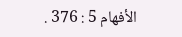الأفهام 5 : 376 .